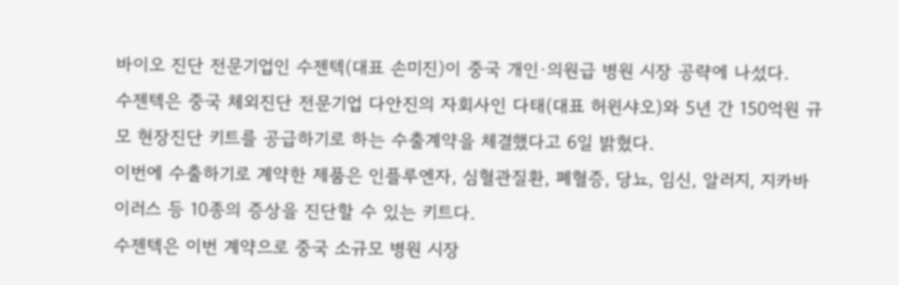바이오 진단 전문기업인 수젠텍(대표 손미진)이 중국 개인·의원급 병원 시장 공략에 나섰다.
수젠텍은 중국 체외진단 전문기업 다안진의 자회사인 다태(대표 허윈샤오)와 5년 간 150억원 규모 현장진단 키트를 공급하기로 하는 수출계약을 체결했다고 6일 밝혔다.
이번에 수출하기로 계약한 제품은 인플루엔자, 심혈관질환, 폐혈증, 당뇨, 임신, 알러지, 지카바이러스 등 10종의 증상을 진단할 수 있는 키트다.
수젠텍은 이번 계약으로 중국 소규모 병원 시장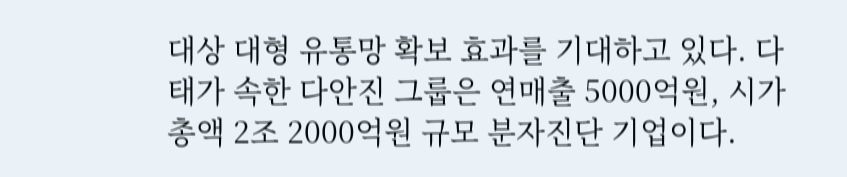대상 대형 유통망 확보 효과를 기대하고 있다. 다태가 속한 다안진 그룹은 연매출 5000억원, 시가 총액 2조 2000억원 규모 분자진단 기업이다.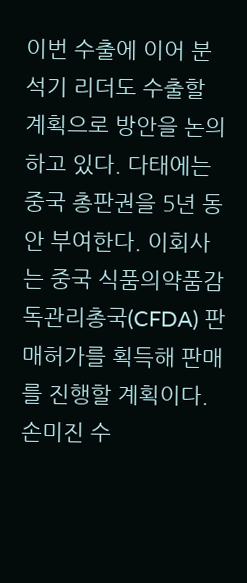이번 수출에 이어 분석기 리더도 수출할 계획으로 방안을 논의하고 있다. 다태에는 중국 총판권을 5년 동안 부여한다. 이회사는 중국 식품의약품감독관리총국(CFDA) 판매허가를 획득해 판매를 진행할 계획이다.
손미진 수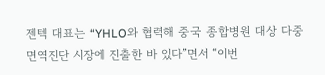젠텍 대표는 “YHLO와 협력해 중국 종합병원 대상 다중 면역진단 시장에 진출한 바 있다”면서 “이번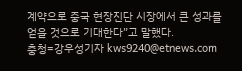계약으로 중국 현장진단 시장에서 큰 성과를 얻을 것으로 기대한다”고 말했다.
충청=강우성기자 kws9240@etnews.com